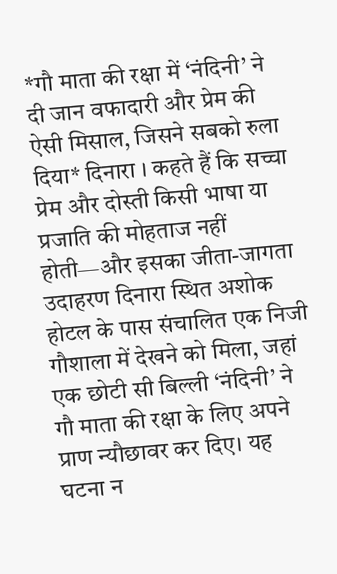*गौ माता की रक्षा में ‘नंदिनी’ ने दी जान वफादारी और प्रेम की ऐसी मिसाल, जिसने सबको रुला दिया* दिनारा । कहते हैं कि सच्चा प्रेम और दोस्ती किसी भाषा या प्रजाति की मोहताज नहीं होती—और इसका जीता-जागता उदाहरण दिनारा स्थित अशोक होटल के पास संचालित एक निजी गौशाला में देखने को मिला, जहां एक छोटी सी बिल्ली ‘नंदिनी’ ने गौ माता की रक्षा के लिए अपने प्राण न्यौछावर कर दिए। यह घटना न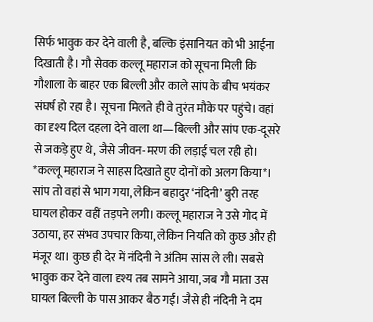सिर्फ भावुक कर देने वाली है, बल्कि इंसानियत को भी आईना दिखाती है। गौ सेवक कल्लू महाराज को सूचना मिली कि गौशाला के बाहर एक बिल्ली और काले सांप के बीच भयंकर संघर्ष हो रहा है। सूचना मिलते ही वे तुरंत मौके पर पहुंचे। वहां का दृश्य दिल दहला देने वाला था—बिल्ली और सांप एक-दूसरे से जकड़े हुए थे, जैसे जीवन-मरण की लड़ाई चल रही हो। *कल्लू महाराज ने साहस दिखाते हुए दोनों को अलग किया*। सांप तो वहां से भाग गया, लेकिन बहादुर ‘नंदिनी’ बुरी तरह घायल होकर वहीं तड़पने लगी। कल्लू महाराज ने उसे गोद में उठाया, हर संभव उपचार किया, लेकिन नियति को कुछ और ही मंजूर था। कुछ ही देर में नंदिनी ने अंतिम सांस ले ली। सबसे भावुक कर देने वाला दृश्य तब सामने आया, जब गौ माता उस घायल बिल्ली के पास आकर बैठ गईं। जैसे ही नंदिनी ने दम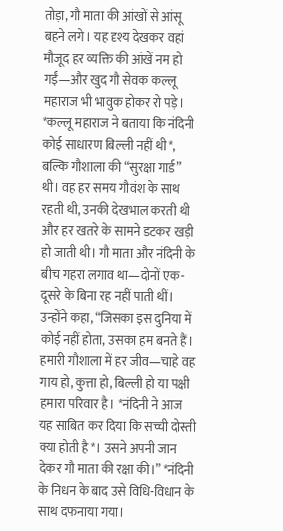तोड़ा, गौ माता की आंखों से आंसू बहने लगे। यह दृश्य देखकर वहां मौजूद हर व्यक्ति की आंखें नम हो गईं—और खुद गौ सेवक कल्लू महाराज भी भावुक होकर रो पड़े। *कल्लू महाराज ने बताया कि नंदिनी कोई साधारण बिल्ली नहीं थी*, बल्कि गौशाला की “सुरक्षा गार्ड” थी। वह हर समय गौवंश के साथ रहती थी, उनकी देखभाल करती थी और हर खतरे के सामने डटकर खड़ी हो जाती थी। गौ माता और नंदिनी के बीच गहरा लगाव था—दोनों एक-दूसरे के बिना रह नहीं पाती थीं। उन्होंने कहा, “जिसका इस दुनिया में कोई नहीं होता, उसका हम बनते हैं। हमारी गौशाला में हर जीव—चाहे वह गाय हो, कुत्ता हो, बिल्ली हो या पक्षी हमारा परिवार है। *नंदिनी ने आज यह साबित कर दिया कि सच्ची दोस्ती क्या होती है*। उसने अपनी जान देकर गौ माता की रक्षा की।” *नंदिनी के निधन के बाद उसे विधि-विधान के साथ दफनाया गया।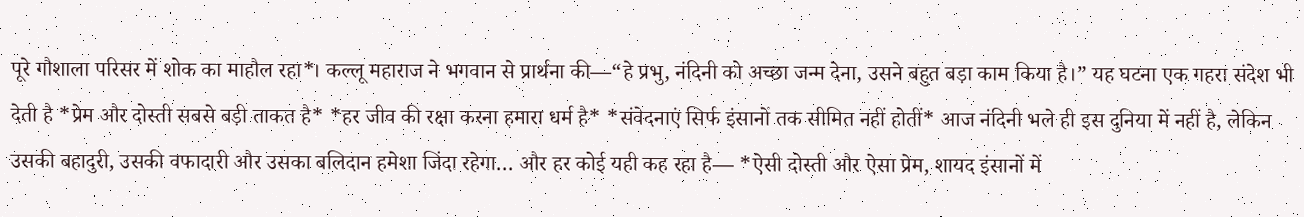पूरे गौशाला परिसर में शोक का माहौल रहा*। कल्लू महाराज ने भगवान से प्रार्थना की—“हे प्रभु, नंदिनी को अच्छा जन्म देना, उसने बहुत बड़ा काम किया है।” यह घटना एक गहरा संदेश भी देती है *प्रेम और दोस्ती सबसे बड़ी ताकत है* *हर जीव की रक्षा करना हमारा धर्म है* *संवेदनाएं सिर्फ इंसानों तक सीमित नहीं होतीं* आज नंदिनी भले ही इस दुनिया में नहीं है, लेकिन उसकी बहादुरी, उसकी वफादारी और उसका बलिदान हमेशा जिंदा रहेगा… और हर कोई यही कह रहा है— *ऐसी दोस्ती और ऐसा प्रेम, शायद इंसानों में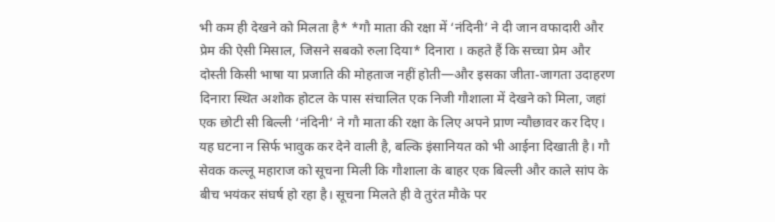भी कम ही देखने को मिलता है* *गौ माता की रक्षा में ‘नंदिनी’ ने दी जान वफादारी और प्रेम की ऐसी मिसाल, जिसने सबको रुला दिया* दिनारा । कहते हैं कि सच्चा प्रेम और दोस्ती किसी भाषा या प्रजाति की मोहताज नहीं होती—और इसका जीता-जागता उदाहरण दिनारा स्थित अशोक होटल के पास संचालित एक निजी गौशाला में देखने को मिला, जहां एक छोटी सी बिल्ली ‘नंदिनी’ ने गौ माता की रक्षा के लिए अपने प्राण न्यौछावर कर दिए। यह घटना न सिर्फ भावुक कर देने वाली है, बल्कि इंसानियत को भी आईना दिखाती है। गौ सेवक कल्लू महाराज को सूचना मिली कि गौशाला के बाहर एक बिल्ली और काले सांप के बीच भयंकर संघर्ष हो रहा है। सूचना मिलते ही वे तुरंत मौके पर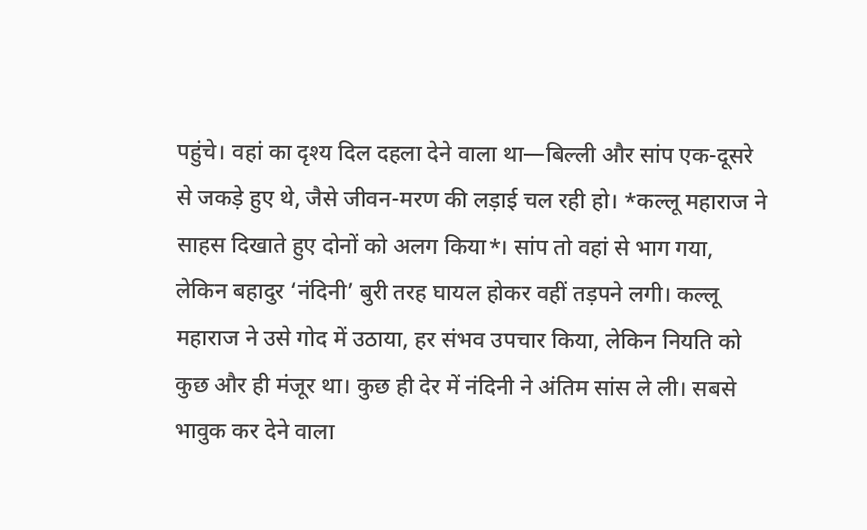पहुंचे। वहां का दृश्य दिल दहला देने वाला था—बिल्ली और सांप एक-दूसरे से जकड़े हुए थे, जैसे जीवन-मरण की लड़ाई चल रही हो। *कल्लू महाराज ने साहस दिखाते हुए दोनों को अलग किया*। सांप तो वहां से भाग गया, लेकिन बहादुर ‘नंदिनी’ बुरी तरह घायल होकर वहीं तड़पने लगी। कल्लू महाराज ने उसे गोद में उठाया, हर संभव उपचार किया, लेकिन नियति को कुछ और ही मंजूर था। कुछ ही देर में नंदिनी ने अंतिम सांस ले ली। सबसे भावुक कर देने वाला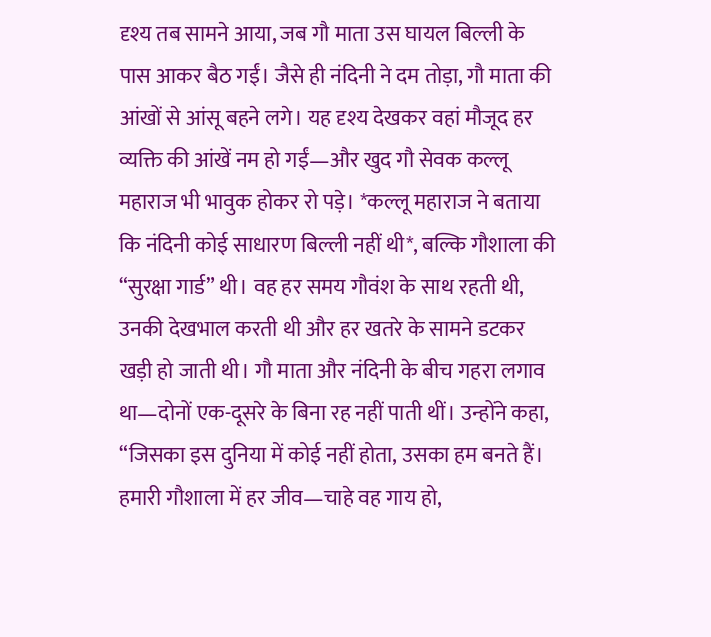दृश्य तब सामने आया, जब गौ माता उस घायल बिल्ली के पास आकर बैठ गईं। जैसे ही नंदिनी ने दम तोड़ा, गौ माता की आंखों से आंसू बहने लगे। यह दृश्य देखकर वहां मौजूद हर व्यक्ति की आंखें नम हो गईं—और खुद गौ सेवक कल्लू महाराज भी भावुक होकर रो पड़े। *कल्लू महाराज ने बताया कि नंदिनी कोई साधारण बिल्ली नहीं थी*, बल्कि गौशाला की “सुरक्षा गार्ड” थी। वह हर समय गौवंश के साथ रहती थी, उनकी देखभाल करती थी और हर खतरे के सामने डटकर खड़ी हो जाती थी। गौ माता और नंदिनी के बीच गहरा लगाव था—दोनों एक-दूसरे के बिना रह नहीं पाती थीं। उन्होंने कहा, “जिसका इस दुनिया में कोई नहीं होता, उसका हम बनते हैं। हमारी गौशाला में हर जीव—चाहे वह गाय हो,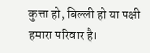कुत्ता हो, बिल्ली हो या पक्षी हमारा परिवार है।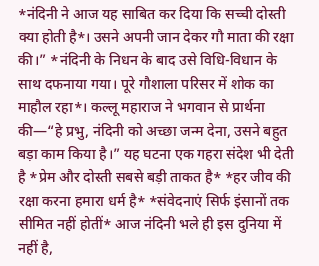*नंदिनी ने आज यह साबित कर दिया कि सच्ची दोस्ती क्या होती है*। उसने अपनी जान देकर गौ माता की रक्षा की।” *नंदिनी के निधन के बाद उसे विधि-विधान के साथ दफनाया गया। पूरे गौशाला परिसर में शोक का माहौल रहा*। कल्लू महाराज ने भगवान से प्रार्थना की—“हे प्रभु, नंदिनी को अच्छा जन्म देना, उसने बहुत बड़ा काम किया है।” यह घटना एक गहरा संदेश भी देती है *प्रेम और दोस्ती सबसे बड़ी ताकत है* *हर जीव की रक्षा करना हमारा धर्म है* *संवेदनाएं सिर्फ इंसानों तक सीमित नहीं होतीं* आज नंदिनी भले ही इस दुनिया में नहीं है,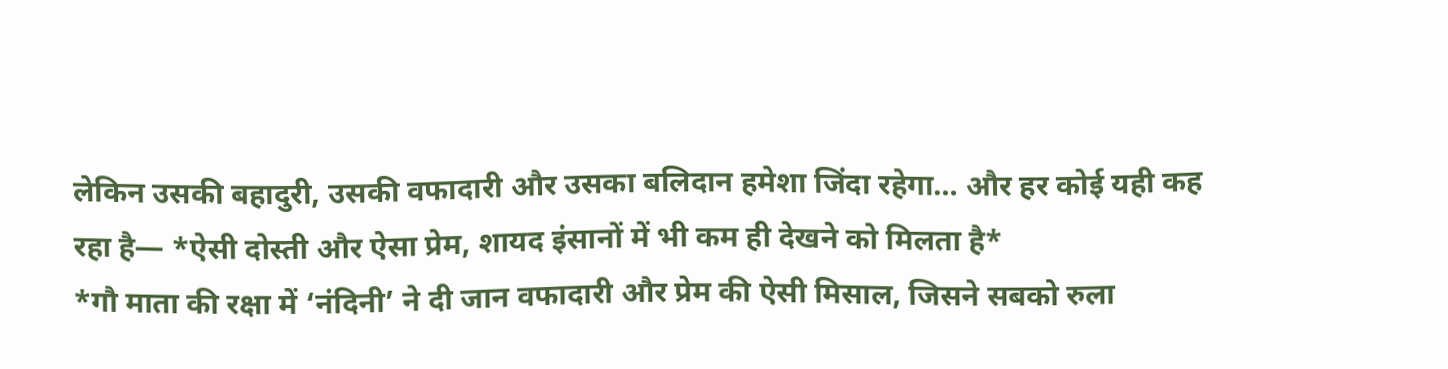लेकिन उसकी बहादुरी, उसकी वफादारी और उसका बलिदान हमेशा जिंदा रहेगा… और हर कोई यही कह रहा है— *ऐसी दोस्ती और ऐसा प्रेम, शायद इंसानों में भी कम ही देखने को मिलता है*
*गौ माता की रक्षा में ‘नंदिनी’ ने दी जान वफादारी और प्रेम की ऐसी मिसाल, जिसने सबको रुला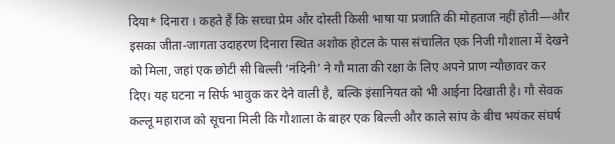दिया* दिनारा । कहते हैं कि सच्चा प्रेम और दोस्ती किसी भाषा या प्रजाति की मोहताज नहीं होती—और इसका जीता-जागता उदाहरण दिनारा स्थित अशोक होटल के पास संचालित एक निजी गौशाला में देखने को मिला, जहां एक छोटी सी बिल्ली ‘नंदिनी’ ने गौ माता की रक्षा के लिए अपने प्राण न्यौछावर कर दिए। यह घटना न सिर्फ भावुक कर देने वाली है, बल्कि इंसानियत को भी आईना दिखाती है। गौ सेवक कल्लू महाराज को सूचना मिली कि गौशाला के बाहर एक बिल्ली और काले सांप के बीच भयंकर संघर्ष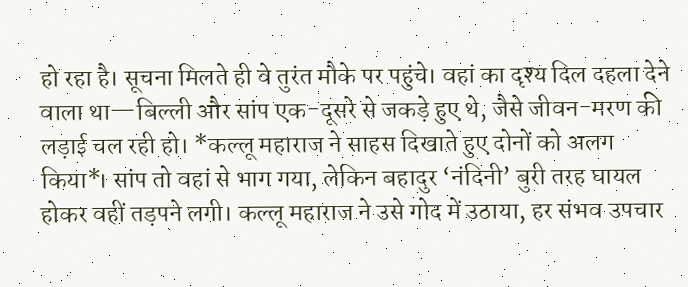हो रहा है। सूचना मिलते ही वे तुरंत मौके पर पहुंचे। वहां का दृश्य दिल दहला देने वाला था—बिल्ली और सांप एक-दूसरे से जकड़े हुए थे, जैसे जीवन-मरण की लड़ाई चल रही हो। *कल्लू महाराज ने साहस दिखाते हुए दोनों को अलग किया*। सांप तो वहां से भाग गया, लेकिन बहादुर ‘नंदिनी’ बुरी तरह घायल होकर वहीं तड़पने लगी। कल्लू महाराज ने उसे गोद में उठाया, हर संभव उपचार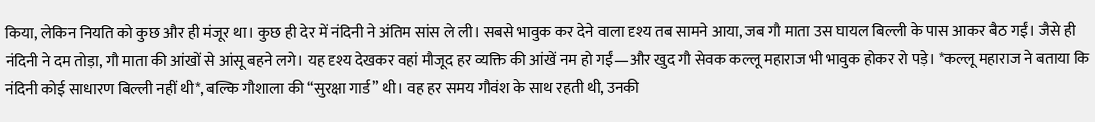किया, लेकिन नियति को कुछ और ही मंजूर था। कुछ ही देर में नंदिनी ने अंतिम सांस ले ली। सबसे भावुक कर देने वाला दृश्य तब सामने आया, जब गौ माता उस घायल बिल्ली के पास आकर बैठ गईं। जैसे ही नंदिनी ने दम तोड़ा, गौ माता की आंखों से आंसू बहने लगे। यह दृश्य देखकर वहां मौजूद हर व्यक्ति की आंखें नम हो गईं—और खुद गौ सेवक कल्लू महाराज भी भावुक होकर रो पड़े। *कल्लू महाराज ने बताया कि नंदिनी कोई साधारण बिल्ली नहीं थी*, बल्कि गौशाला की “सुरक्षा गार्ड” थी। वह हर समय गौवंश के साथ रहती थी, उनकी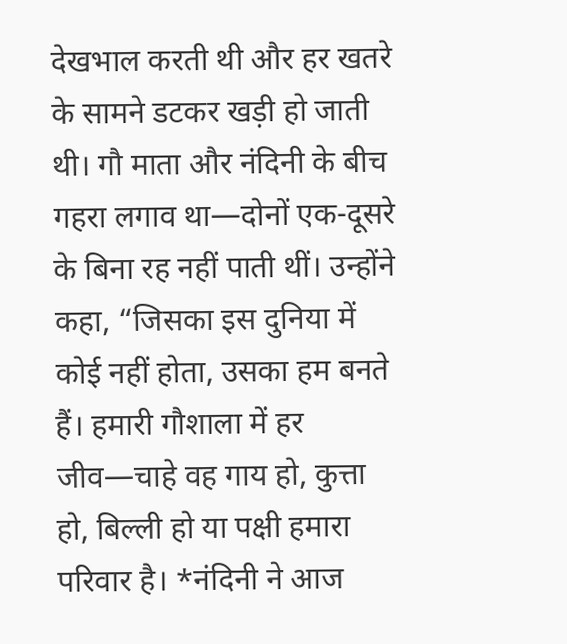देखभाल करती थी और हर खतरे के सामने डटकर खड़ी हो जाती थी। गौ माता और नंदिनी के बीच गहरा लगाव था—दोनों एक-दूसरे के बिना रह नहीं पाती थीं। उन्होंने कहा, “जिसका इस दुनिया में कोई नहीं होता, उसका हम बनते हैं। हमारी गौशाला में हर जीव—चाहे वह गाय हो, कुत्ता हो, बिल्ली हो या पक्षी हमारा परिवार है। *नंदिनी ने आज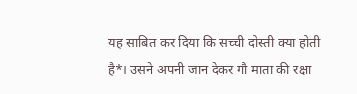यह साबित कर दिया कि सच्ची दोस्ती क्या होती है*। उसने अपनी जान देकर गौ माता की रक्षा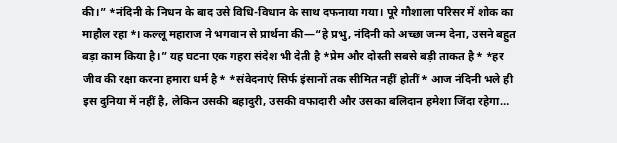की।” *नंदिनी के निधन के बाद उसे विधि-विधान के साथ दफनाया गया। पूरे गौशाला परिसर में शोक का माहौल रहा*। कल्लू महाराज ने भगवान से प्रार्थना की—“हे प्रभु, नंदिनी को अच्छा जन्म देना, उसने बहुत बड़ा काम किया है।” यह घटना एक गहरा संदेश भी देती है *प्रेम और दोस्ती सबसे बड़ी ताकत है* *हर जीव की रक्षा करना हमारा धर्म है* *संवेदनाएं सिर्फ इंसानों तक सीमित नहीं होतीं* आज नंदिनी भले ही इस दुनिया में नहीं है, लेकिन उसकी बहादुरी, उसकी वफादारी और उसका बलिदान हमेशा जिंदा रहेगा…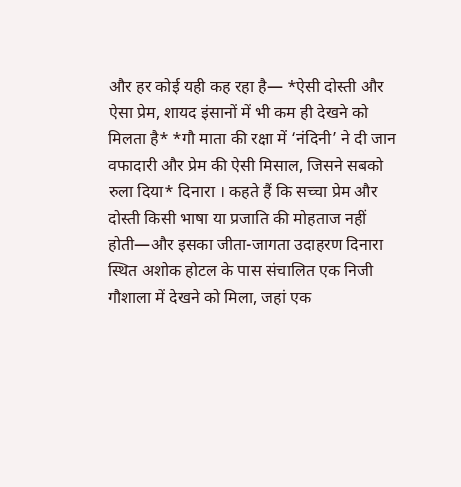और हर कोई यही कह रहा है— *ऐसी दोस्ती और ऐसा प्रेम, शायद इंसानों में भी कम ही देखने को मिलता है* *गौ माता की रक्षा में ‘नंदिनी’ ने दी जान वफादारी और प्रेम की ऐसी मिसाल, जिसने सबको रुला दिया* दिनारा । कहते हैं कि सच्चा प्रेम और दोस्ती किसी भाषा या प्रजाति की मोहताज नहीं होती—और इसका जीता-जागता उदाहरण दिनारा स्थित अशोक होटल के पास संचालित एक निजी गौशाला में देखने को मिला, जहां एक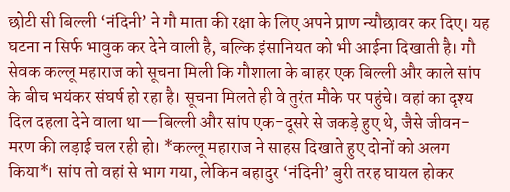छोटी सी बिल्ली ‘नंदिनी’ ने गौ माता की रक्षा के लिए अपने प्राण न्यौछावर कर दिए। यह घटना न सिर्फ भावुक कर देने वाली है, बल्कि इंसानियत को भी आईना दिखाती है। गौ सेवक कल्लू महाराज को सूचना मिली कि गौशाला के बाहर एक बिल्ली और काले सांप के बीच भयंकर संघर्ष हो रहा है। सूचना मिलते ही वे तुरंत मौके पर पहुंचे। वहां का दृश्य दिल दहला देने वाला था—बिल्ली और सांप एक-दूसरे से जकड़े हुए थे, जैसे जीवन-मरण की लड़ाई चल रही हो। *कल्लू महाराज ने साहस दिखाते हुए दोनों को अलग किया*। सांप तो वहां से भाग गया, लेकिन बहादुर ‘नंदिनी’ बुरी तरह घायल होकर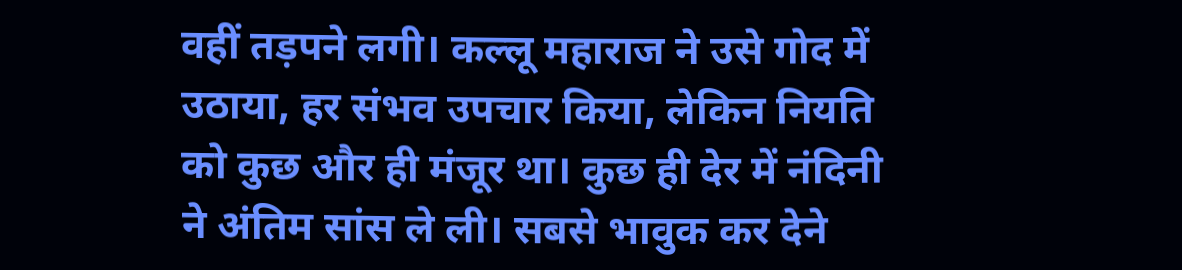वहीं तड़पने लगी। कल्लू महाराज ने उसे गोद में उठाया, हर संभव उपचार किया, लेकिन नियति को कुछ और ही मंजूर था। कुछ ही देर में नंदिनी ने अंतिम सांस ले ली। सबसे भावुक कर देने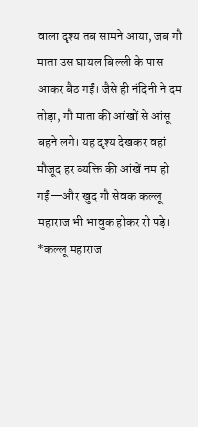वाला दृश्य तब सामने आया, जब गौ माता उस घायल बिल्ली के पास आकर बैठ गईं। जैसे ही नंदिनी ने दम तोड़ा, गौ माता की आंखों से आंसू बहने लगे। यह दृश्य देखकर वहां मौजूद हर व्यक्ति की आंखें नम हो गईं—और खुद गौ सेवक कल्लू महाराज भी भावुक होकर रो पड़े। *कल्लू महाराज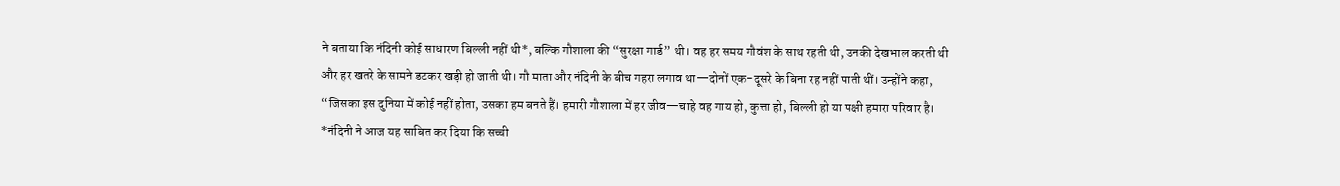ने बताया कि नंदिनी कोई साधारण बिल्ली नहीं थी*, बल्कि गौशाला की “सुरक्षा गार्ड” थी। वह हर समय गौवंश के साथ रहती थी, उनकी देखभाल करती थी और हर खतरे के सामने डटकर खड़ी हो जाती थी। गौ माता और नंदिनी के बीच गहरा लगाव था—दोनों एक-दूसरे के बिना रह नहीं पाती थीं। उन्होंने कहा, “जिसका इस दुनिया में कोई नहीं होता, उसका हम बनते हैं। हमारी गौशाला में हर जीव—चाहे वह गाय हो, कुत्ता हो, बिल्ली हो या पक्षी हमारा परिवार है। *नंदिनी ने आज यह साबित कर दिया कि सच्ची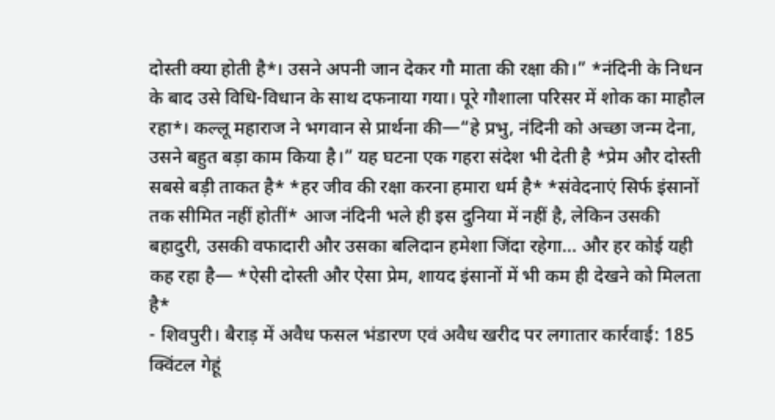दोस्ती क्या होती है*। उसने अपनी जान देकर गौ माता की रक्षा की।” *नंदिनी के निधन के बाद उसे विधि-विधान के साथ दफनाया गया। पूरे गौशाला परिसर में शोक का माहौल रहा*। कल्लू महाराज ने भगवान से प्रार्थना की—“हे प्रभु, नंदिनी को अच्छा जन्म देना, उसने बहुत बड़ा काम किया है।” यह घटना एक गहरा संदेश भी देती है *प्रेम और दोस्ती सबसे बड़ी ताकत है* *हर जीव की रक्षा करना हमारा धर्म है* *संवेदनाएं सिर्फ इंसानों तक सीमित नहीं होतीं* आज नंदिनी भले ही इस दुनिया में नहीं है, लेकिन उसकी बहादुरी, उसकी वफादारी और उसका बलिदान हमेशा जिंदा रहेगा… और हर कोई यही कह रहा है— *ऐसी दोस्ती और ऐसा प्रेम, शायद इंसानों में भी कम ही देखने को मिलता है*
- शिवपुरी। बैराड़ में अवैध फसल भंडारण एवं अवैध खरीद पर लगातार कार्रवाई: 185 क्विंटल गेहूं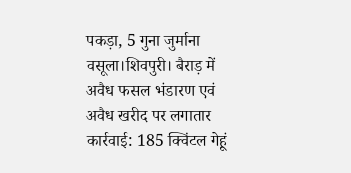पकड़ा, 5 गुना जुर्माना वसूला।शिवपुरी। बैराड़ में अवैध फसल भंडारण एवं अवैध खरीद पर लगातार कार्रवाई: 185 क्विंटल गेहूं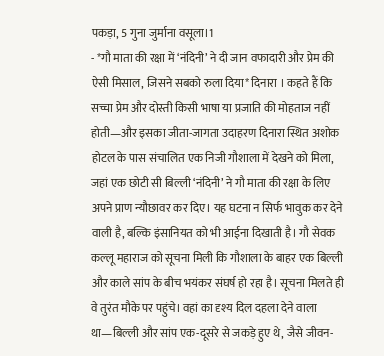पकड़ा, 5 गुना जुर्माना वसूला।1
- *गौ माता की रक्षा में ‘नंदिनी’ ने दी जान वफादारी और प्रेम की ऐसी मिसाल, जिसने सबको रुला दिया* दिनारा । कहते हैं कि सच्चा प्रेम और दोस्ती किसी भाषा या प्रजाति की मोहताज नहीं होती—और इसका जीता-जागता उदाहरण दिनारा स्थित अशोक होटल के पास संचालित एक निजी गौशाला में देखने को मिला, जहां एक छोटी सी बिल्ली ‘नंदिनी’ ने गौ माता की रक्षा के लिए अपने प्राण न्यौछावर कर दिए। यह घटना न सिर्फ भावुक कर देने वाली है, बल्कि इंसानियत को भी आईना दिखाती है। गौ सेवक कल्लू महाराज को सूचना मिली कि गौशाला के बाहर एक बिल्ली और काले सांप के बीच भयंकर संघर्ष हो रहा है। सूचना मिलते ही वे तुरंत मौके पर पहुंचे। वहां का दृश्य दिल दहला देने वाला था—बिल्ली और सांप एक-दूसरे से जकड़े हुए थे, जैसे जीवन-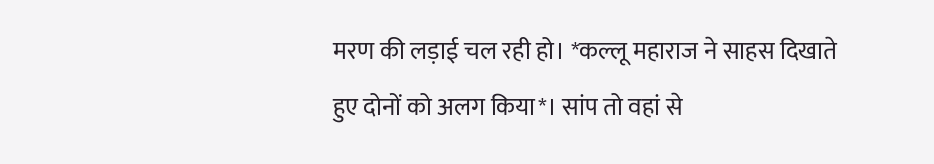मरण की लड़ाई चल रही हो। *कल्लू महाराज ने साहस दिखाते हुए दोनों को अलग किया*। सांप तो वहां से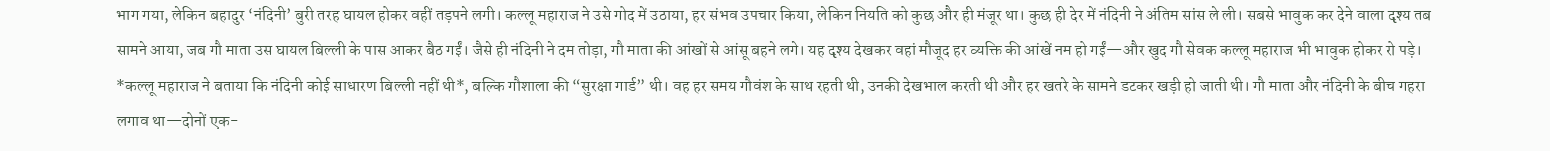भाग गया, लेकिन बहादुर ‘नंदिनी’ बुरी तरह घायल होकर वहीं तड़पने लगी। कल्लू महाराज ने उसे गोद में उठाया, हर संभव उपचार किया, लेकिन नियति को कुछ और ही मंजूर था। कुछ ही देर में नंदिनी ने अंतिम सांस ले ली। सबसे भावुक कर देने वाला दृश्य तब सामने आया, जब गौ माता उस घायल बिल्ली के पास आकर बैठ गईं। जैसे ही नंदिनी ने दम तोड़ा, गौ माता की आंखों से आंसू बहने लगे। यह दृश्य देखकर वहां मौजूद हर व्यक्ति की आंखें नम हो गईं—और खुद गौ सेवक कल्लू महाराज भी भावुक होकर रो पड़े। *कल्लू महाराज ने बताया कि नंदिनी कोई साधारण बिल्ली नहीं थी*, बल्कि गौशाला की “सुरक्षा गार्ड” थी। वह हर समय गौवंश के साथ रहती थी, उनकी देखभाल करती थी और हर खतरे के सामने डटकर खड़ी हो जाती थी। गौ माता और नंदिनी के बीच गहरा लगाव था—दोनों एक-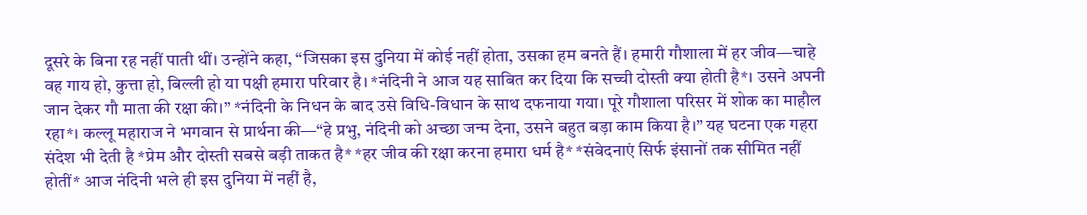दूसरे के बिना रह नहीं पाती थीं। उन्होंने कहा, “जिसका इस दुनिया में कोई नहीं होता, उसका हम बनते हैं। हमारी गौशाला में हर जीव—चाहे वह गाय हो, कुत्ता हो, बिल्ली हो या पक्षी हमारा परिवार है। *नंदिनी ने आज यह साबित कर दिया कि सच्ची दोस्ती क्या होती है*। उसने अपनी जान देकर गौ माता की रक्षा की।” *नंदिनी के निधन के बाद उसे विधि-विधान के साथ दफनाया गया। पूरे गौशाला परिसर में शोक का माहौल रहा*। कल्लू महाराज ने भगवान से प्रार्थना की—“हे प्रभु, नंदिनी को अच्छा जन्म देना, उसने बहुत बड़ा काम किया है।” यह घटना एक गहरा संदेश भी देती है *प्रेम और दोस्ती सबसे बड़ी ताकत है* *हर जीव की रक्षा करना हमारा धर्म है* *संवेदनाएं सिर्फ इंसानों तक सीमित नहीं होतीं* आज नंदिनी भले ही इस दुनिया में नहीं है,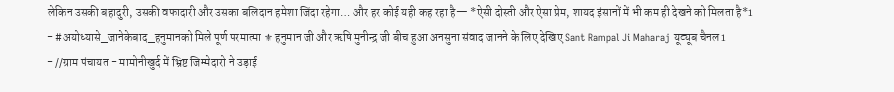लेकिन उसकी बहादुरी, उसकी वफादारी और उसका बलिदान हमेशा जिंदा रहेगा… और हर कोई यही कह रहा है— *ऐसी दोस्ती और ऐसा प्रेम, शायद इंसानों में भी कम ही देखने को मिलता है*1
- #अयोध्यासे_जानेकेबाद_हनुमानको मिले पूर्ण परमात्मा ⚜ हनुमान जी और ऋषि मुनीन्द्र जी बीच हुआ अनसुना संवाद जानने के लिए देखिए Sant Rampal Ji Maharaj यूट्यूब चैनल1
- //ग्राम पंचायत - मामोनीखुर्द में भ्रिष्ट जिम्मेदारो ने उड़ाई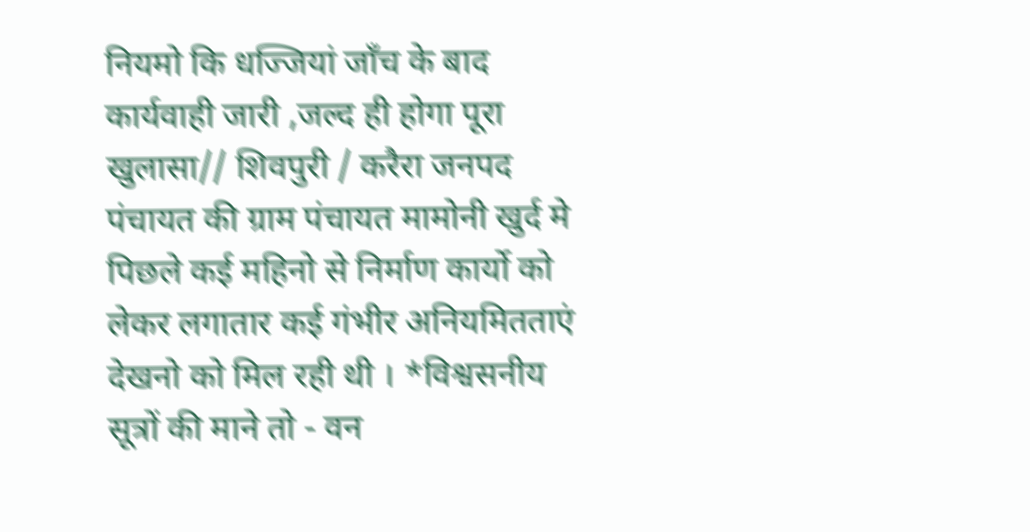नियमो कि धज्जियां जाँच के बाद कार्यवाही जारी ,जल्द ही होगा पूरा खुलासा// शिवपुरी / करैरा जनपद पंचायत की ग्राम पंचायत मामोनी खुर्द मे पिछले कई महिनो से निर्माण कार्यो को लेकर लगातार कई गंभीर अनियमितताएं देखनो को मिल रही थी । *विश्वसनीय सूत्रों की माने तो - वन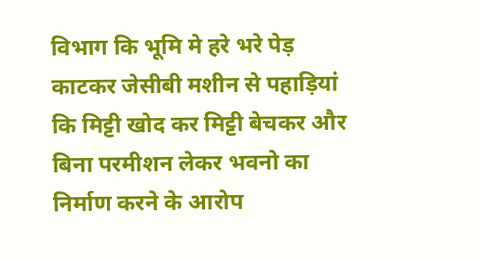विभाग कि भूमि मे हरे भरे पेड़ काटकर जेसीबी मशीन से पहाड़ियां कि मिट्टी खोद कर मिट्टी बेचकर और बिना परमीशन लेकर भवनो का निर्माण करने के आरोप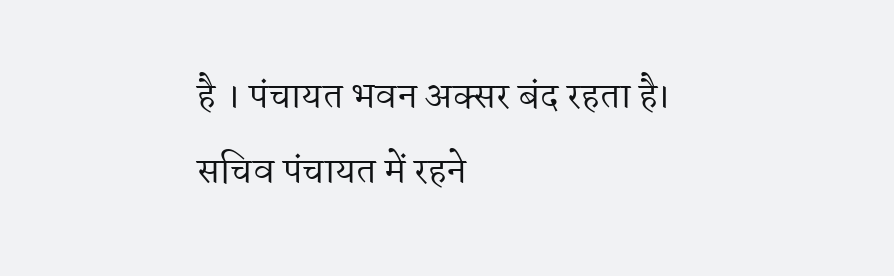है । पंचायत भवन अक्सर बंद रहता है। सचिव पंचायत में रहने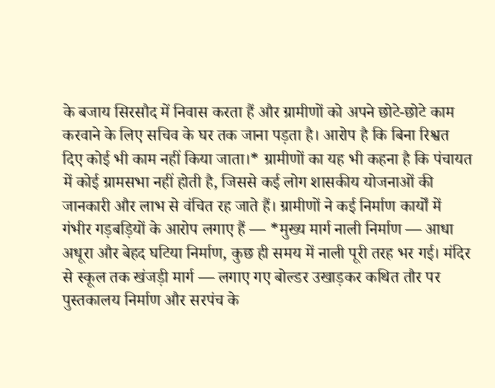के बजाय सिरसौद में निवास करता हैं और ग्रामीणों को अपने छोटे-छोटे काम करवाने के लिए सचिव के घर तक जाना पड़ता है। आरोप है कि बिना रिश्वत दिए कोई भी काम नहीं किया जाता।* ग्रामीणों का यह भी कहना है कि पंचायत में कोई ग्रामसभा नहीं होती है, जिससे कई लोग शासकीय योजनाओं की जानकारी और लाभ से वंचित रह जाते हैं। ग्रामीणों ने कई निर्माण कार्यों में गंभीर गड़बड़ियों के आरोप लगाए हैं — *मुख्य मार्ग नाली निर्माण — आधा अधूरा और बेहद घटिया निर्माण, कुछ ही समय में नाली पूरी तरह भर गई। मंदिर से स्कूल तक खंजड़ी मार्ग — लगाए गए बोल्डर उखाड़कर कथित तौर पर पुस्तकालय निर्माण और सरपंच के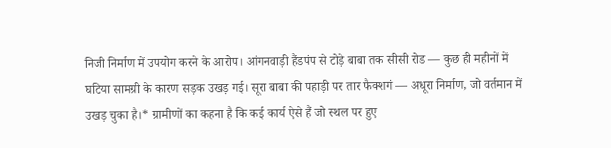निजी निर्माण में उपयोग करने के आरोप। आंगनवाड़ी हैंडपंप से टोड़े बाबा तक सीसी रोड — कुछ ही महीनों में घटिया सामग्री के कारण सड़क उखड़ गई। सूरा बाबा की पहाड़ी पर तार फैक्शगं — अधूरा निर्माण, जो वर्तमान में उखड़ चुका है।* ग्रामीणों का कहना है कि कई कार्य ऐसे हैं जो स्थल पर हुए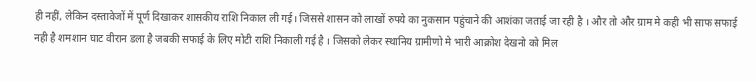ही नहीं, लेकिन दस्तावेजों में पूर्ण दिखाकर शासकीय राशि निकाल ली गई। जिससे शासन को लाखों रुपये का नुकसान पहुंचाने की आशंका जताई जा रही है । और तो और ग्राम मे कही भी साफ सफाई नही है शमशान घाट वीरान डला है जबकी सफाई के लिए मोटी राशि निकाली गई है । जिसको लेकर स्थानिय ग्रामीणो मे भारी आक्रोश देखनो को मिल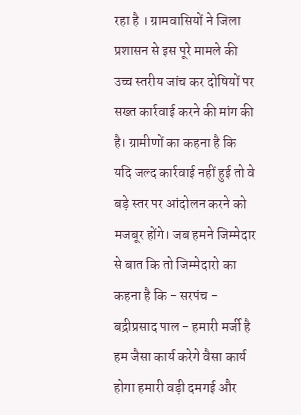रहा है । ग्रामवासियों ने जिला प्रशासन से इस पूरे मामले की उच्च स्तरीय जांच कर दोषियों पर सख्त कार्रवाई करने की मांग की है। ग्रामीणों का कहना है कि यदि जल्द कार्रवाई नहीं हुई तो वे बड़े स्तर पर आंदोलन करने को मजबूर होंगे। जब हमने जिम्मेदार से बात कि तो जिम्मेदारो का कहना है कि - सरपंच - बद्रीप्रसाद पाल - हमारी मर्जी है हम जैसा कार्य करेगे वैसा कार्य होगा हमारी वड़ी दमगई और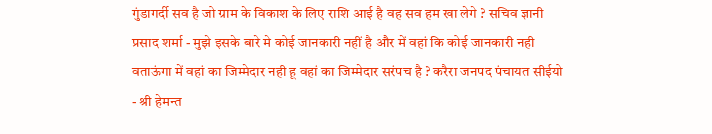गुंडागर्दी सव है जो ग्राम के विकाश के लिए राशि आई है वह सव हम खा लेगे ? सचिव ज्ञानी प्रसाद शर्मा - मुझे इसके बारे मे कोई जानकारी नहीं है और में वहां कि कोई जानकारी नही वताऊंगा में वहां का जिम्मेदार नही हू वहां का जिम्मेदार सरंपच है ? करैरा जनपद पंचायत सीईयो - श्री हेमन्त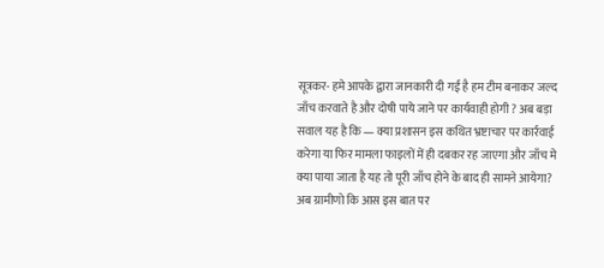सूत्रकर- हमे आपके द्वारा जानकारी दी गई है हम टीम बनाकर जल्द जाँच करवाते है और दोषी पाये जाने पर कार्यवाही होगी ? अब बड़ा सवाल यह है कि — क्या प्रशासन इस कथित भ्रष्टाचार पर कार्रवाई करेगा या फिर मामला फाइलों में ही दबकर रह जाएगा और जाँच मे क्या पाया जाता है यह तो पूरी जाँच होने के बाद ही सामने आयेगा? अब ग्रामीणो कि आस इस बात पर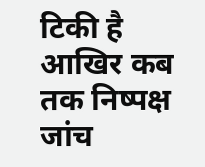टिकी है आखिर कब तक निष्पक्ष जांच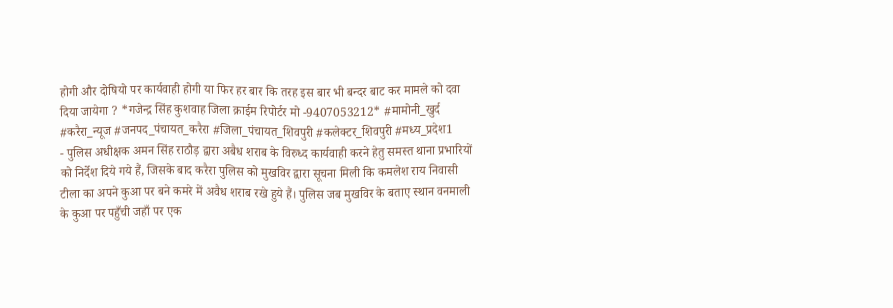होगी और दोषियो पर कार्यवाही होगी या फिर हर बार कि तरह इस बार भी बन्दर बाट कर मामले को दवा दिया जायेगा ? *गजेन्द्र सिंह कुशवाह जिला क्राईम रिपोर्टर मो -9407053212* #मामोनी_खुर्द #करैरा_न्यूज #जनपद_पंचायत_करैरा #जिला_पंचायत_शिवपुरी #कलेक्टर_शिवपुरी #मध्य_प्रदेश1
- पुलिस अधीक्षक अमन सिंह राठौड़ द्वारा अबैध शराब के विरुध्द कार्यवाही करने हेतु समस्त थाना प्रभारियों को निर्देश दिये गये हैं, जिसके बाद करैरा पुलिस को मुखविर द्वारा सूचना मिली कि कमलेश राय निवासी टीला का अपने कुआ पर बने कमरे में अवैध शराब रखे हुये हैं। पुलिस जब मुखविर के बताए स्थान वनमाली के कुआ पर पहुँची जहाँ पर एक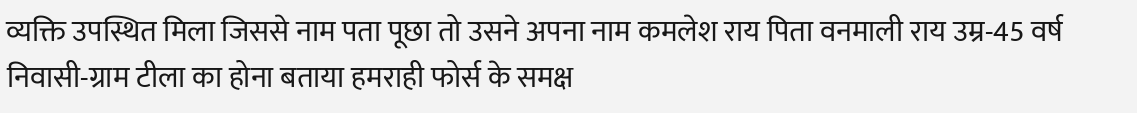व्यक्ति उपस्थित मिला जिससे नाम पता पूछा तो उसने अपना नाम कमलेश राय पिता वनमाली राय उम्र-45 वर्ष निवासी-ग्राम टीला का होना बताया हमराही फोर्स के समक्ष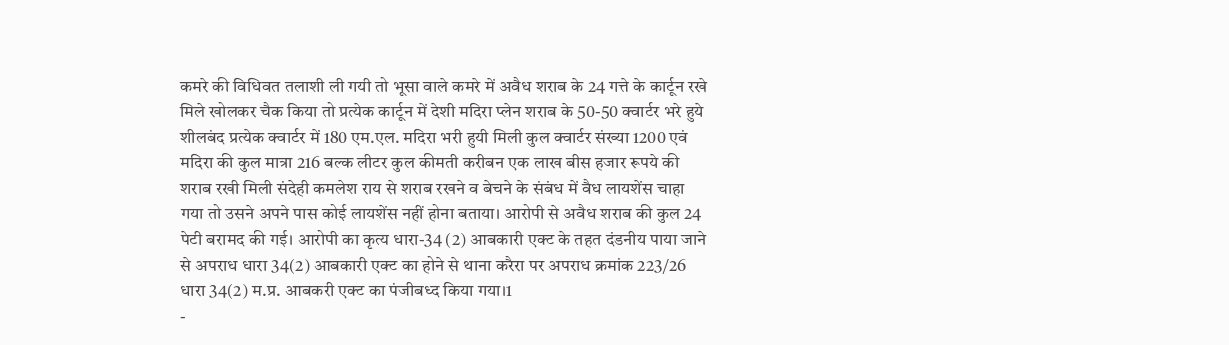कमरे की विधिवत तलाशी ली गयी तो भूसा वाले कमरे में अवैध शराब के 24 गत्ते के कार्टून रखे मिले खोलकर चैक किया तो प्रत्येक कार्टून में देशी मदिरा प्लेन शराब के 50-50 क्वार्टर भरे हुये शीलबंद प्रत्येक क्वार्टर में 180 एम.एल. मदिरा भरी हुयी मिली कुल क्वार्टर संख्या 1200 एवं मदिरा की कुल मात्रा 216 बल्क लीटर कुल कीमती करीबन एक लाख बीस हजार रूपये की शराब रखी मिली संदेही कमलेश राय से शराब रखने व बेचने के संबंध में वैध लायशेंस चाहा गया तो उसने अपने पास कोई लायशेंस नहीं होना बताया। आरोपी से अवैध शराब की कुल 24 पेटी बरामद की गई। आरोपी का कृत्य धारा-34 (2) आबकारी एक्ट के तहत दंडनीय पाया जाने से अपराध धारा 34(2) आबकारी एक्ट का होने से थाना करैरा पर अपराध क्रमांक 223/26 धारा 34(2) म.प्र. आबकरी एक्ट का पंजीबध्द किया गया।1
-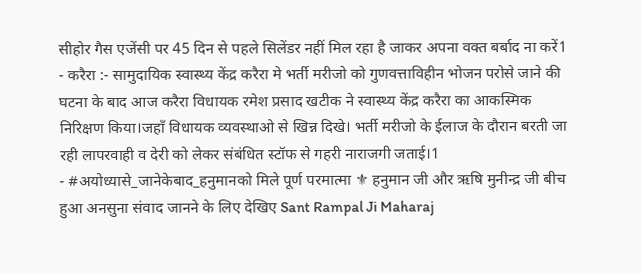सीहोर गैस एजेंसी पर 45 दिन से पहले सिलेंडर नहीं मिल रहा है जाकर अपना वक्त बर्बाद ना करें1
- करैरा :- सामुदायिक स्वास्थ्य केंद्र करैरा मे भर्ती मरीजो को गुणवत्ताविहीन भोजन परोसे जाने की घटना के बाद आज करैरा विधायक रमेश प्रसाद खटीक ने स्वास्थ्य केंद्र करैरा का आकस्मिक निरिक्षण किया।जहाँ विधायक व्यवस्थाओ से खिन्न दिखे। भर्ती मरीजो के ईलाज के दौरान बरती जा रही लापरवाही व देरी को लेकर संबंधित स्टॉफ से गहरी नाराजगी जताई।1
- #अयोध्यासे_जानेकेबाद_हनुमानको मिले पूर्ण परमात्मा ⚜ हनुमान जी और ऋषि मुनीन्द्र जी बीच हुआ अनसुना संवाद जानने के लिए देखिए Sant Rampal Ji Maharaj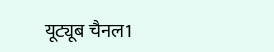यूट्यूब चैनल1